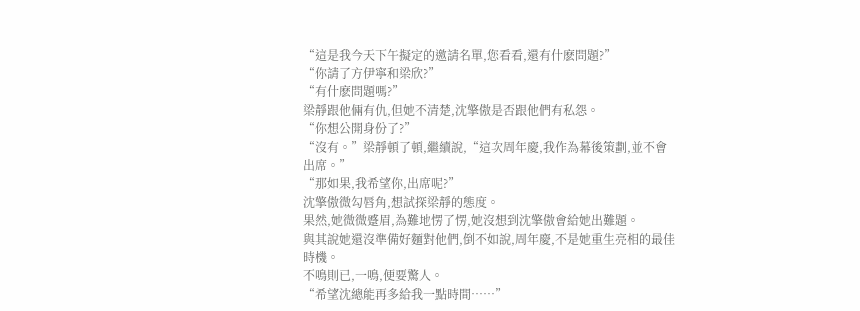“這是我今天下午擬定的邀請名單,您看看,還有什麽問題?”
“你請了方伊寧和梁欣?”
“有什麽問題嗎?”
梁靜跟他倆有仇,但她不清楚,沈擎傲是否跟他們有私怨。
“你想公開身份了?”
“沒有。”梁靜頓了頓,繼續說,“這次周年慶,我作為幕後策劃,並不會出席。”
“那如果,我希望你,出席呢?”
沈擎傲微勾唇角,想試探梁靜的態度。
果然,她微微蹙眉,為難地愣了愣,她沒想到沈擎傲會給她出難題。
與其說她還沒準備好麵對他們,倒不如說,周年慶,不是她重生亮相的最佳時機。
不鳴則已,一鳴,便要驚人。
“希望沈總能再多給我一點時間……”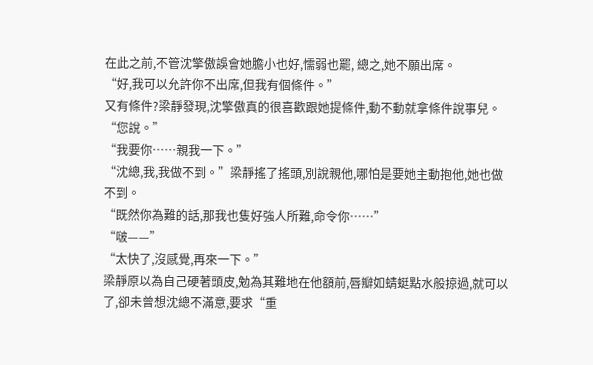在此之前,不管沈擎傲誤會她膽小也好,懦弱也罷, 總之,她不願出席。
“好,我可以允許你不出席,但我有個條件。”
又有條件?梁靜發現,沈擎傲真的很喜歡跟她提條件,動不動就拿條件說事兒。
“您說。”
“我要你……親我一下。”
“沈總,我,我做不到。”梁靜搖了搖頭,別說親他,哪怕是要她主動抱他,她也做不到。
“既然你為難的話,那我也隻好強人所難,命令你……”
“啵——”
“太快了,沒感覺,再來一下。”
梁靜原以為自己硬著頭皮,勉為其難地在他額前,唇瓣如蜻蜓點水般掠過,就可以了,卻未曾想沈總不滿意,要求“重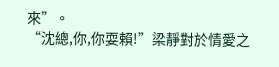來”。
“沈總,你,你耍賴!”梁靜對於情愛之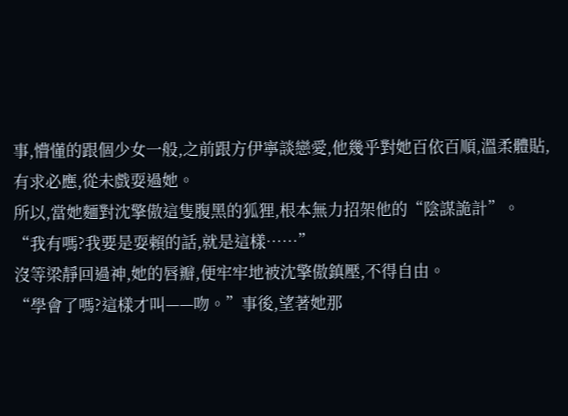事,懵懂的跟個少女一般,之前跟方伊寧談戀愛,他幾乎對她百依百順,溫柔體貼,有求必應,從未戲耍過她。
所以,當她麵對沈擎傲這隻腹黑的狐狸,根本無力招架他的“陰謀詭計”。
“我有嗎?我要是耍賴的話,就是這樣……”
沒等梁靜回過神,她的唇瓣,便牢牢地被沈擎傲鎮壓,不得自由。
“學會了嗎?這樣才叫——吻。”事後,望著她那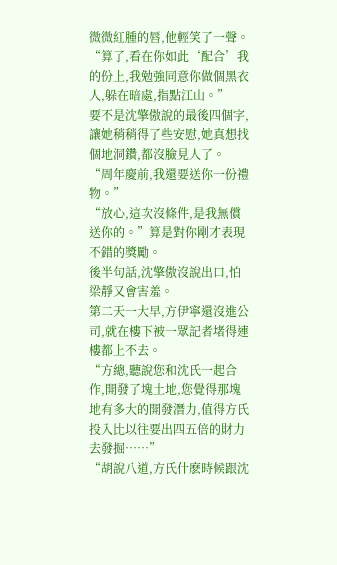微微紅腫的唇,他輕笑了一聲。
“算了,看在你如此‘配合’我的份上,我勉強同意你做個黑衣人,躲在暗處,指點江山。”
要不是沈擎傲說的最後四個字,讓她稍稍得了些安慰,她真想找個地洞鑽,都沒臉見人了。
“周年慶前,我還要送你一份禮物。”
“放心,這次沒條件,是我無償送你的。”算是對你剛才表現不錯的獎勵。
後半句話,沈擎傲沒說出口,怕梁靜又會害羞。
第二天一大早,方伊寧還沒進公司,就在樓下被一眾記者堵得連樓都上不去。
“方總,聽說您和沈氏一起合作,開發了塊土地,您覺得那塊地有多大的開發潛力,值得方氏投入比以往要出四五倍的財力去發掘……”
“胡說八道,方氏什麽時候跟沈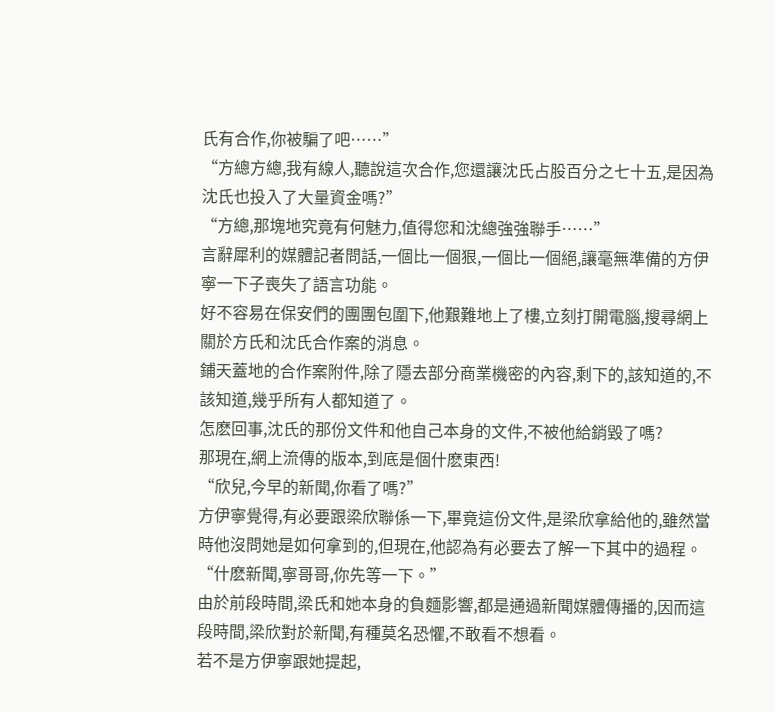氏有合作,你被騙了吧……”
“方總方總,我有線人,聽說這次合作,您還讓沈氏占股百分之七十五,是因為沈氏也投入了大量資金嗎?”
“方總,那塊地究竟有何魅力,值得您和沈總強強聯手……”
言辭犀利的媒體記者問話,一個比一個狠,一個比一個絕,讓毫無準備的方伊寧一下子喪失了語言功能。
好不容易在保安們的團團包圍下,他艱難地上了樓,立刻打開電腦,搜尋網上關於方氏和沈氏合作案的消息。
鋪天蓋地的合作案附件,除了隱去部分商業機密的內容,剩下的,該知道的,不該知道,幾乎所有人都知道了。
怎麽回事,沈氏的那份文件和他自己本身的文件,不被他給銷毀了嗎?
那現在,網上流傳的版本,到底是個什麽東西!
“欣兒,今早的新聞,你看了嗎?”
方伊寧覺得,有必要跟梁欣聯係一下,畢竟這份文件,是梁欣拿給他的,雖然當時他沒問她是如何拿到的,但現在,他認為有必要去了解一下其中的過程。
“什麽新聞,寧哥哥,你先等一下。”
由於前段時間,梁氏和她本身的負麵影響,都是通過新聞媒體傳播的,因而這段時間,梁欣對於新聞,有種莫名恐懼,不敢看不想看。
若不是方伊寧跟她提起,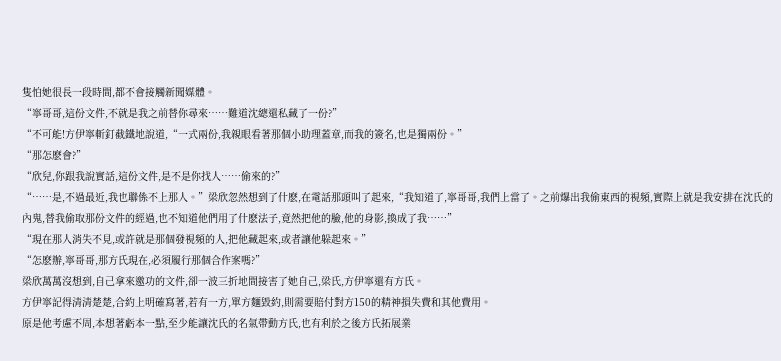隻怕她很長一段時間,都不會接觸新聞媒體。
“寧哥哥,這份文件,不就是我之前替你尋來……難道沈總還私藏了一份?”
“不可能!方伊寧斬釘截鐵地說道,“一式兩份,我親眼看著那個小助理蓋章,而我的簽名,也是獨兩份。”
“那怎麽會?”
“欣兒,你跟我說實話,這份文件,是不是你找人……偷來的?”
“……是,不過最近,我也聯係不上那人。”梁欣忽然想到了什麽,在電話那頭叫了起來,“我知道了,寧哥哥,我們上當了。之前爆出我偷東西的視頻,實際上就是我安排在沈氏的內鬼,替我偷取那份文件的經過,也不知道他們用了什麽法子,竟然把他的臉,他的身影,換成了我……”
“現在那人消失不見,或許就是那個發視頻的人,把他藏起來,或者讓他躲起來。”
“怎麽辦,寧哥哥,那方氏現在,必須履行那個合作案嗎?”
梁欣萬萬沒想到,自己拿來邀功的文件,卻一波三折地間接害了她自己,梁氏,方伊寧還有方氏。
方伊寧記得清清楚楚,合約上明確寫著,若有一方,單方麵毀約,則需要賠付對方150的精神損失費和其他費用。
原是他考慮不周,本想著虧本一點,至少能讓沈氏的名氣帶動方氏,也有利於之後方氏拓展業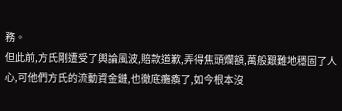務。
但此前,方氏剛遭受了輿論風波,賠款道歉,弄得焦頭爛額,萬般艱難地穩固了人心,可他們方氏的流動資金鏈,也徹底癱瘓了,如今根本沒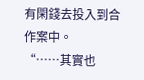有閑錢去投入到合作案中。
“……其實也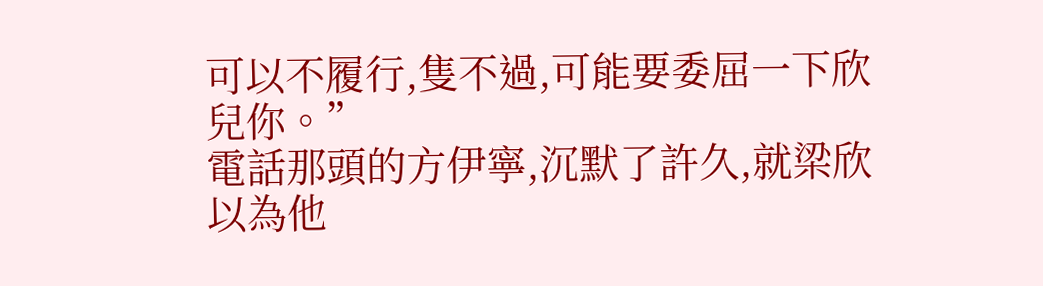可以不履行,隻不過,可能要委屈一下欣兒你。”
電話那頭的方伊寧,沉默了許久,就梁欣以為他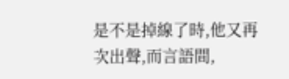是不是掉線了時,他又再次出聲,而言語間,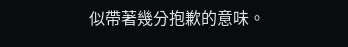似帶著幾分抱歉的意味。